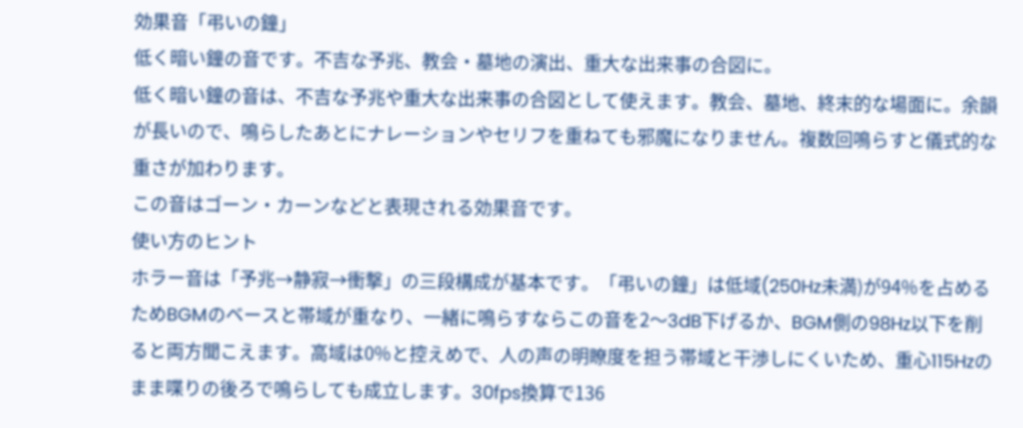効果音「弔いの鐘」
低く暗い鐘の音です。不吉な予兆、教会・墓地の演出、重大な出来事の合図に。
低く暗い鐘の音は、不吉な予兆や重大な出来事の合図として使えます。教会、墓地、終末的な場面に。余韻が長いので、鳴らしたあとにナレーションやセリフを重ねても邪魔になりません。複数回鳴らすと儀式的な重さが加わります。
この音はゴーン・カーンなどと表現される効果音です。
使い方のヒント
ホラー音は「予兆→静寂→衝撃」の三段構成が基本です。「弔いの鐘」は低域(250Hz未満)が94%を占めるためBGMのベースと帯域が重なり、一緒に鳴らすならこの音を2〜3dB下げるか、BGM側の98Hz以下を削ると両方聞こえます。高域は0%と控えめで、人の声の明瞭度を担う帯域と干渉しにくいため、重心115Hzのまま喋りの後ろで鳴らしても成立します。30fps換算で136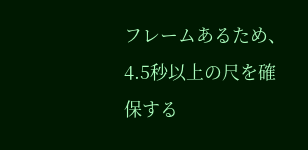フレームあるため、4.5秒以上の尺を確保する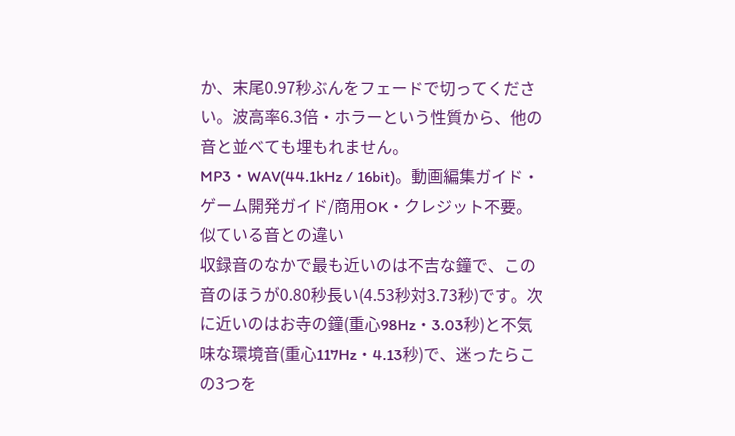か、末尾0.97秒ぶんをフェードで切ってください。波高率6.3倍・ホラーという性質から、他の音と並べても埋もれません。
MP3・WAV(44.1kHz / 16bit)。動画編集ガイド・ゲーム開発ガイド/商用OK・クレジット不要。
似ている音との違い
収録音のなかで最も近いのは不吉な鐘で、この音のほうが0.80秒長い(4.53秒対3.73秒)です。次に近いのはお寺の鐘(重心98Hz・3.03秒)と不気味な環境音(重心117Hz・4.13秒)で、迷ったらこの3つを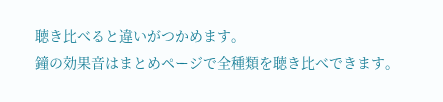聴き比べると違いがつかめます。
鐘の効果音はまとめページで全種類を聴き比べできます。